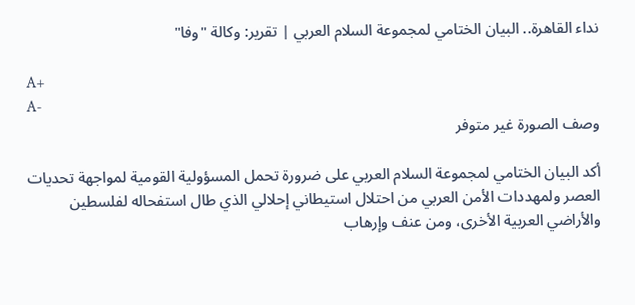نداء القاهرة.. البيان الختامي لمجموعة السلام العربي | تقرير: وكالة "وفا"

A+
A-
وصف الصورة غير متوفر

أكد البيان الختامي لمجموعة السلام العربي على ضرورة تحمل المسؤولية القومية لمواجهة تحديات العصر ولمهددات الأمن العربي من احتلال استيطاني إحلالي الذي طال استفحاله لفلسطين والأراضي العربية الأخرى، ومن عنف وإرهاب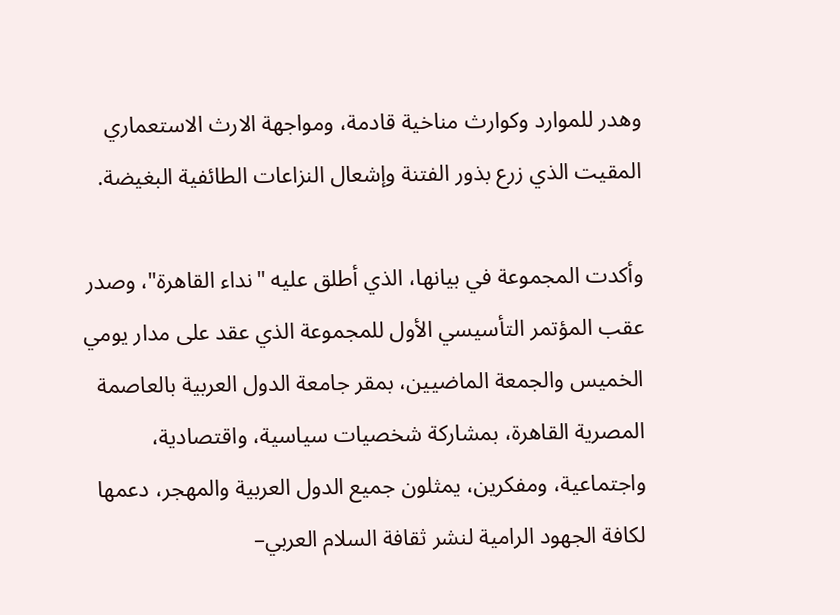وهدر للموارد وكوارث مناخية قادمة، ومواجهة الارث الاستعماري المقيت الذي زرع بذور الفتنة وإشعال النزاعات الطائفية البغيضة.

وأكدت المجموعة في بيانها، الذي أطلق عليه "نداء القاهرة"، وصدر عقب المؤتمر التأسيسي الأول للمجموعة الذي عقد على مدار يومي الخميس والجمعة الماضيين، بمقر جامعة الدول العربية بالعاصمة المصرية القاهرة، بمشاركة شخصيات سياسية، واقتصادية، واجتماعية، ومفكرين، يمثلون جميع الدول العربية والمهجر، دعمها لكافة الجهود الرامية لنشر ثقافة السلام العربي–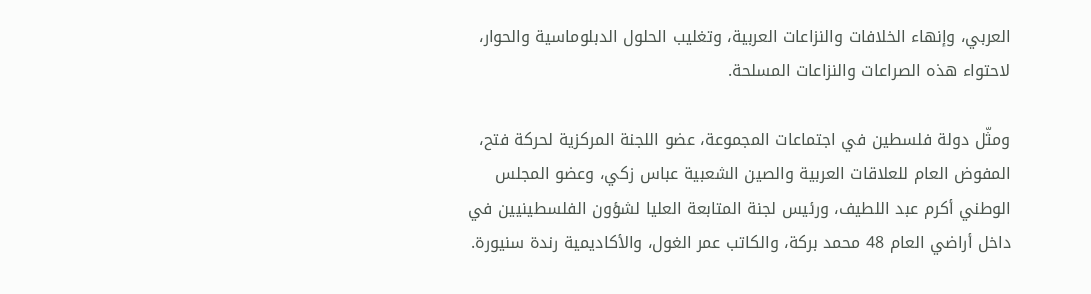العربي، وإنهاء الخلافات والنزاعات العربية، وتغليب الحلول الدبلوماسية والحوار، لاحتواء هذه الصراعات والنزاعات المسلحة.

ومثّل دولة فلسطين في اجتماعات المجموعة، عضو اللجنة المركزية لحركة فتح، المفوض العام للعلاقات العربية والصين الشعبية عباس زكي، وعضو المجلس الوطني أكرم عبد اللطيف، ورئيس لجنة المتابعة العليا لشؤون الفلسطينيين في داخل أراضي العام 48 محمد بركة، والكاتب عمر الغول، والأكاديمية رندة سنيورة.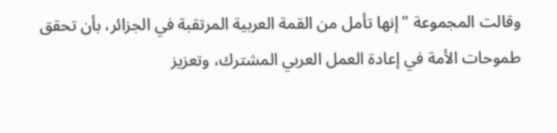وقالت المجموعة "إنها تأمل من القمة العربية المرتقبة في الجزائر، بأن تحقق طموحات الأمة في إعادة العمل العربي المشترك، وتعزيز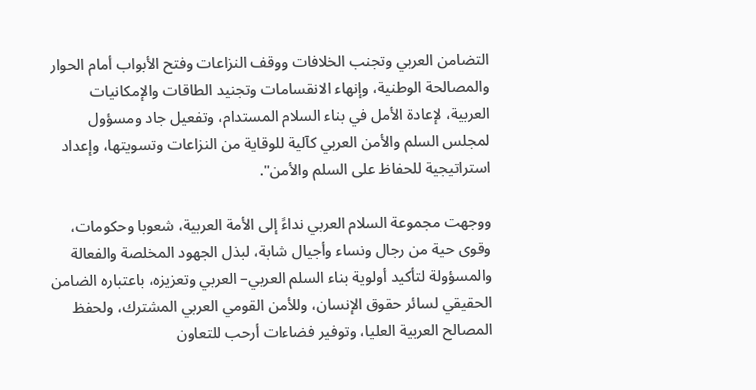التضامن العربي وتجنب الخلافات ووقف النزاعات وفتح الأبواب أمام الحوار والمصالحة الوطنية، وإنهاء الانقسامات وتجنيد الطاقات والإمكانيات العربية، لإعادة الأمل في بناء السلام المستدام، وتفعيل جاد ومسؤول لمجلس السلم والأمن العربي كآلية للوقاية من النزاعات وتسويتها، وإعداد استراتيجية للحفاظ على السلم والأمن".

ووجهت مجموعة السلام العربي نداءً إلى الأمة العربية، شعوبا وحكومات، وقوى حية من رجال ونساء وأجيال شابة، لبذل الجهود المخلصة والفعالة والمسؤولة لتأكيد أولوية بناء السلم العربي– العربي وتعزيزه، باعتباره الضامن الحقيقي لسائر حقوق الإنسان، وللأمن القومي العربي المشترك، ولحفظ المصالح العربية العليا، وتوفير فضاءات أرحب للتعاون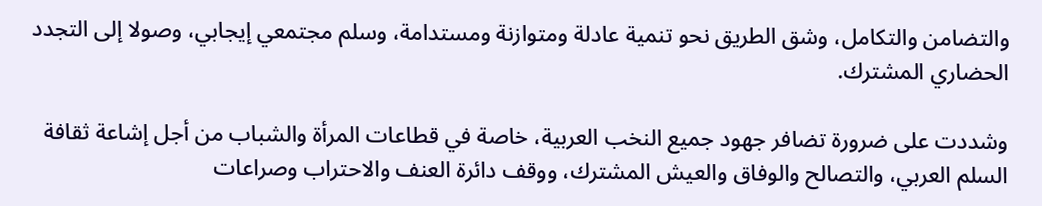والتضامن والتكامل، وشق الطريق نحو تنمية عادلة ومتوازنة ومستدامة، وسلم مجتمعي إيجابي، وصولا إلى التجدد الحضاري المشترك.

وشددت على ضرورة تضافر جهود جميع النخب العربية، خاصة في قطاعات المرأة والشباب من أجل إشاعة ثقافة السلم العربي، والتصالح والوفاق والعيش المشترك، ووقف دائرة العنف والاحتراب وصراعات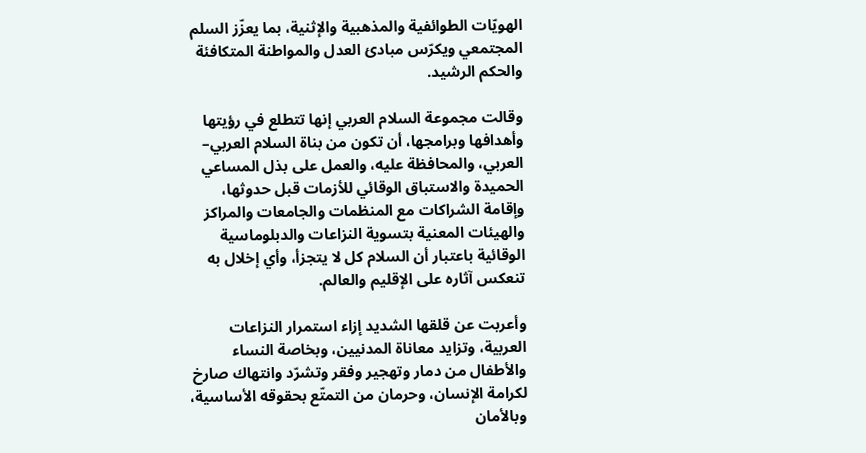الهويّات الطوائفية والمذهبية والإثنية، بما يعزّز السلم المجتمعي ويكرّس مبادئ العدل والمواطنة المتكافئة والحكم الرشيد.

وقالت مجموعة السلام العربي إنها تتطلع في رؤيتها وأهدافها وبرامجها، أن تكون من بناة السلام العربي– العربي، والمحافظة عليه، والعمل على بذل المساعي الحميدة والاستباق الوقائي للأزمات قبل حدوثها، وإقامة الشراكات مع المنظمات والجامعات والمراكز والهيئات المعنية بتسوية النزاعات والدبلوماسية الوقائية باعتبار أن السلام كل لا يتجزأ، وأي إخلال به تنعكس آثاره على الإقليم والعالم.

وأعربت عن قلقها الشديد إزاء استمرار النزاعات العربية، وتزايد معاناة المدنيين، وبخاصة النساء والأطفال من دمار وتهجير وفقر وتشرّد وانتهاك صارخ لكرامة الإنسان، وحرمان من التمتّع بحقوقه الأساسية، وبالأمان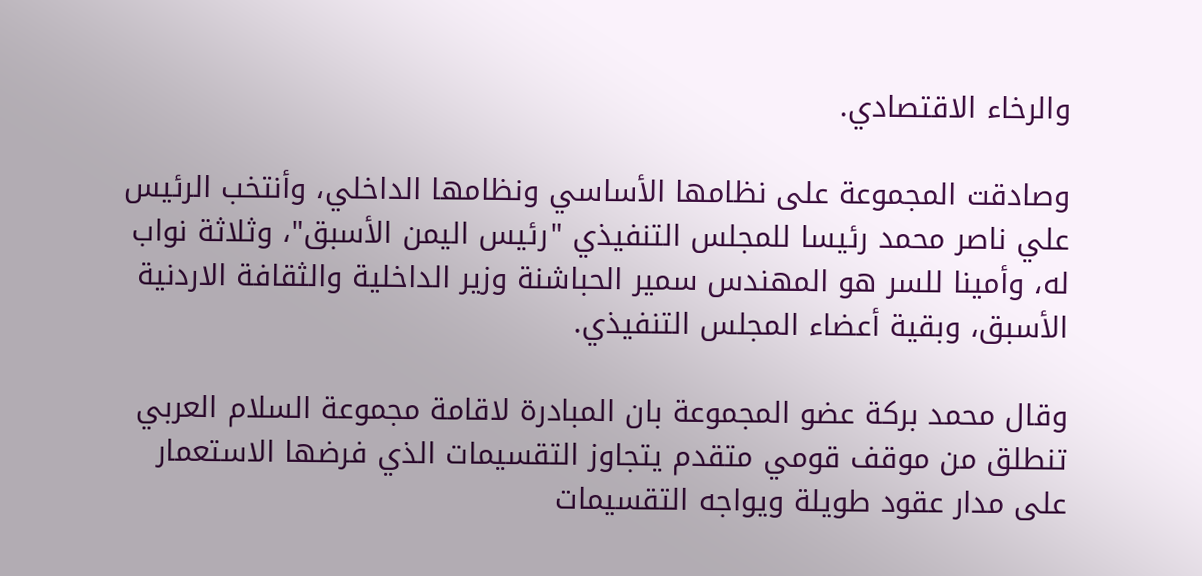والرخاء الاقتصادي.

وصادقت المجموعة على نظامها الأساسي ونظامها الداخلي، وأنتخب الرئيس علي ناصر محمد رئيسا للمجلس التنفيذي "رئيس اليمن الأسبق"، وثلاثة نواب له، وأمينا للسر هو المهندس سمير الحباشنة وزير الداخلية والثقافة الاردنية الأسبق، وبقية أعضاء المجلس التنفيذي.

وقال محمد بركة عضو المجموعة بان المبادرة لاقامة مجموعة السلام العربي تنطلق من موقف قومي متقدم يتجاوز التقسيمات الذي فرضها الاستعمار على مدار عقود طويلة ويواجه التقسيمات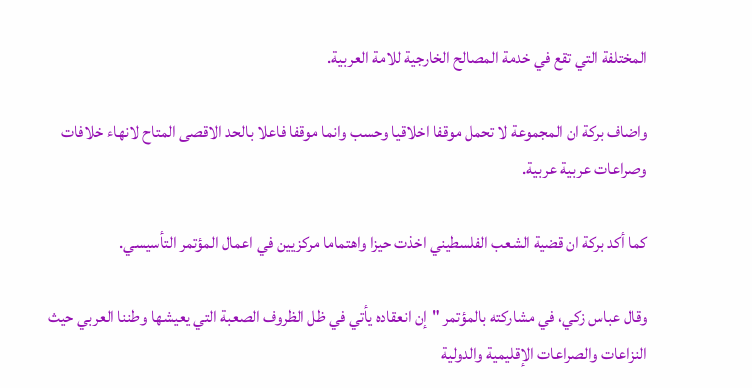المختلفة التي تقع في خدمة المصالح الخارجية للامة العربية.

واضاف بركة ان المجموعة لا تحمل موقفا اخلاقيا وحسب وانما موقفا فاعلا بالحد الاقصى المتاح لانهاء خلافات وصراعات عربية عربية.

كما أكد بركة ان قضية الشعب الفلسطيني اخذت حيزا واهتماما مركزيين في اعمال المؤتمر التأسيسي.

وقال عباس زكي، في مشاركته بالمؤتمر "إن انعقاده يأتي في ظل الظروف الصعبة التي يعيشها وطننا العربي حيث النزاعات والصراعات الإقليمية والدولية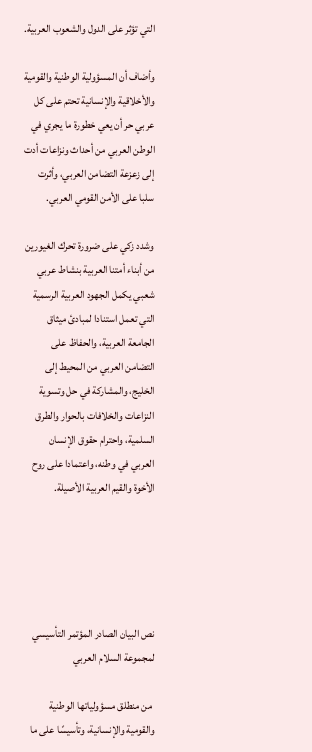التي تؤثر على الدول والشعوب العربية.

وأضاف أن المسؤولية الوطنية والقومية والأخلاقية والإنسانية تحتم على كل عربي حر أن يعي خطورة ما يجري في الوطن العربي من أحداث ونزاعات أدت إلى زعزعة التضامن العربي، وأثرت سلبا على الأمن القومي العربي.

وشدد زكي على ضرورة تحرك الغيورين من أبناء أمتنا العربية بنشاط عربي شعبي يكمل الجهود العربية الرسمية التي تعمل استنادا لمبادئ ميثاق الجامعة العربية، والحفاظ على التضامن العربي من المحيط إلى الخليج، والمشاركة في حل وتسوية النزاعات والخلافات بالحوار والطرق السلمية، واحترام حقوق الإنسان العربي في وطنه، واعتمادا على روح الأخوة والقيم العربية الأصيلة.





نص البيان الصادر المؤتمر التأسيسي لمجموعة السلام العربي

 من منطلق مسؤولياتها الوطنية والقومية والإنسانية، وتأسيسًا على ما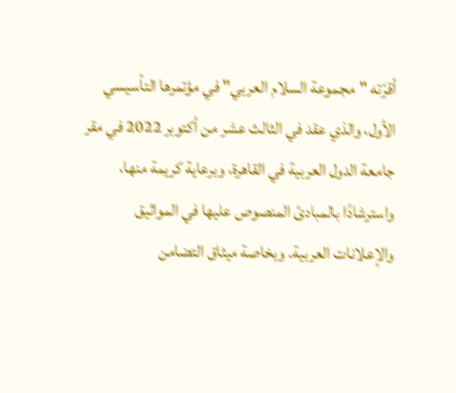أقرّته "مجموعة السلام العربي" في مؤتمرها التأسيسي الأول، والذي عقد في الثالث عشر من أكتوبر 2022 في مقر جامعة الدول العربية في القاهرة، وبرعاية كريمة منها، واسترشادًا بالمبادئ المنصوص عليها في المواثيق والإعلانات العربية. وبخاصة ميثاق التضامن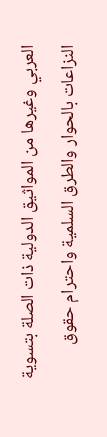العربي وغيرها من المواثيق الدولية ذات الصلة بتسوية النزاعات بالحوار والطرق السلمية واحترام حقوق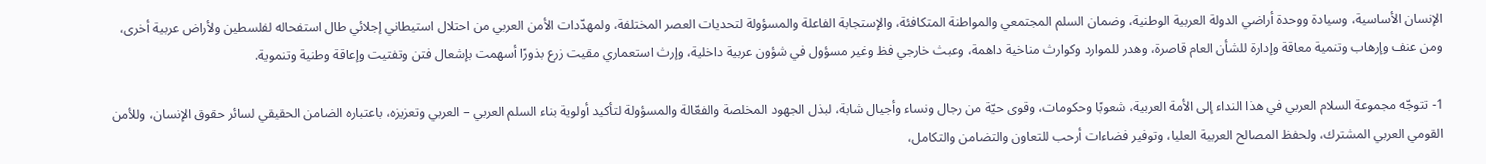الإنسان الأساسية، وسيادة ووحدة أراضي الدولة العربية الوطنية، وضمان السلم المجتمعي والمواطنة المتكافئة، والإستجابة الفاعلة والمسؤولة لتحديات العصر المختلفة، ولمهدّدات الأمن العربي من احتلال استيطاني إجلائي طال استفحاله لفلسطين ولأراض عربية أخرى، ومن عنف وإرهاب وتنمية معاقة وإدارة للشأن العام قاصرة، وهدر للموارد وكوارث مناخية داهمة، وعبث خارجي فظ وغير مسؤول في شؤون عربية داخلية، وإرث استعماري مقيت زرع بذورًا أسهمت بإشعال فتن وتفتيت وإعاقة وطنية وتنموية.

1- تتوجّه مجموعة السلام العربي في هذا النداء إلى الأمة العربية، شعوبًا وحكومات، وقوى حيّة من رجال ونساء وأجيال شابة، لبذل الجهود المخلصة والفعّالة والمسؤولة لتأكيد أولوية بناء السلم العربي – العربي وتعزيزه، باعتباره الضامن الحقيقي لسائر حقوق الإنسان، وللأمن القومي العربي المشترك، ولحفظ المصالح العربية العليا، وتوفير فضاءات أرحب للتعاون والتضامن والتكامل،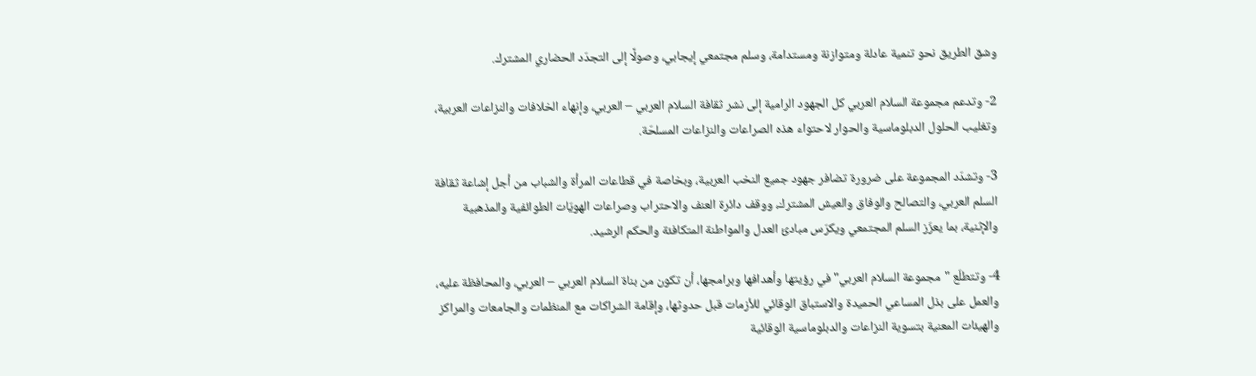وشق الطريق نحو تنمية عادلة ومتوازنة ومستدامة، وسلم مجتمعي إيجابي، وصولًا إلى التجدّد الحضاري المشترك.

2- وتدعم مجموعة السلام العربي كل الجهود الرامية إلى نشر ثقافة السلام العربي – العربي، وإنهاء الخلافات والنزاعات العربية، وتغليب الحلول الدبلوماسية والحوار لاحتواء هذه الصراعات والنزاعات المسلحّة.

3- وتشدّد المجموعة على ضرورة تضافر جهود جميع النخب العربية، وبخاصة في قطاعات المرأة والشباب من أجل إشاعة ثقافة السلم العربي، والتصالح والوفاق والعيش المشترك، ووقف دائرة العنف والاحتراب وصراعات الهويّات الطوائفية والمذهبية والإثنية، بما يعزّز السلم المجتمعي ويكرّس مبادئ العدل والمواطنة المتكافئة والحكم الرشيد.

4- وتتطلّع "مجموعة السلام العربي" في رؤيتها وأهدافها وبرامجها، أن تكون من بناة السلام العربي – العربي، والمحافظة عليه، والعمل على بذل المساعي الحميدة والاستباق الوقائي للأزمات قبل حدوثها، وإقامة الشراكات مع المنظمات والجامعات والمراكز والهيئات المعنية بتسوية النزاعات والدبلوماسية الوقائية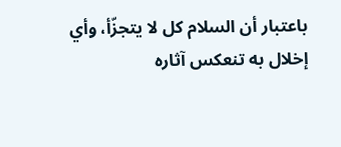باعتبار أن السلام كل لا يتجزّأ، وأي إخلال به تنعكس آثاره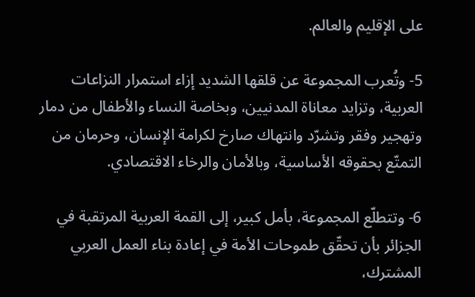على الإقليم والعالم.

5- وتُعرب المجموعة عن قلقها الشديد إزاء استمرار النزاعات العربية، وتزايد معاناة المدنيين، وبخاصة النساء والأطفال من دمار وتهجير وفقر وتشرّد وانتهاك صارخ لكرامة الإنسان، وحرمان من التمتّع بحقوقه الأساسية، وبالأمان والرخاء الاقتصادي.

6- وتتطلّع المجموعة، بأمل كبير، إلى القمة العربية المرتقبة في الجزائر بأن تحقّق طموحات الأمة في إعادة بناء العمل العربي المشترك،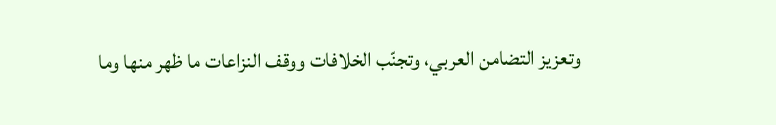وتعزيز التضامن العربي، وتجنّب الخلافات ووقف النزاعات ما ظهر منها وما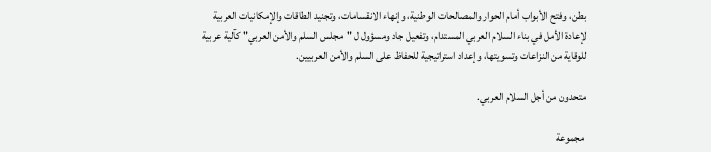بطن، وفتح الأبواب أمام الحوار والمصالحات الوطنية، وإنهاء الانقسامات، وتجنيد الطاقات والإمكانيات العربية لإعادة الأمل في بناء السلام العربي المستدام، وتفعيل جاد ومسؤول ل "مجلس السلم والأمن العربي" كآلية عربية للوقاية من النزاعات وتسويتها، وإعداد استراتيجية للحفاظ على السلم والأمن العربيين.

متحدون من أجل السلام العربي.

 مجموعة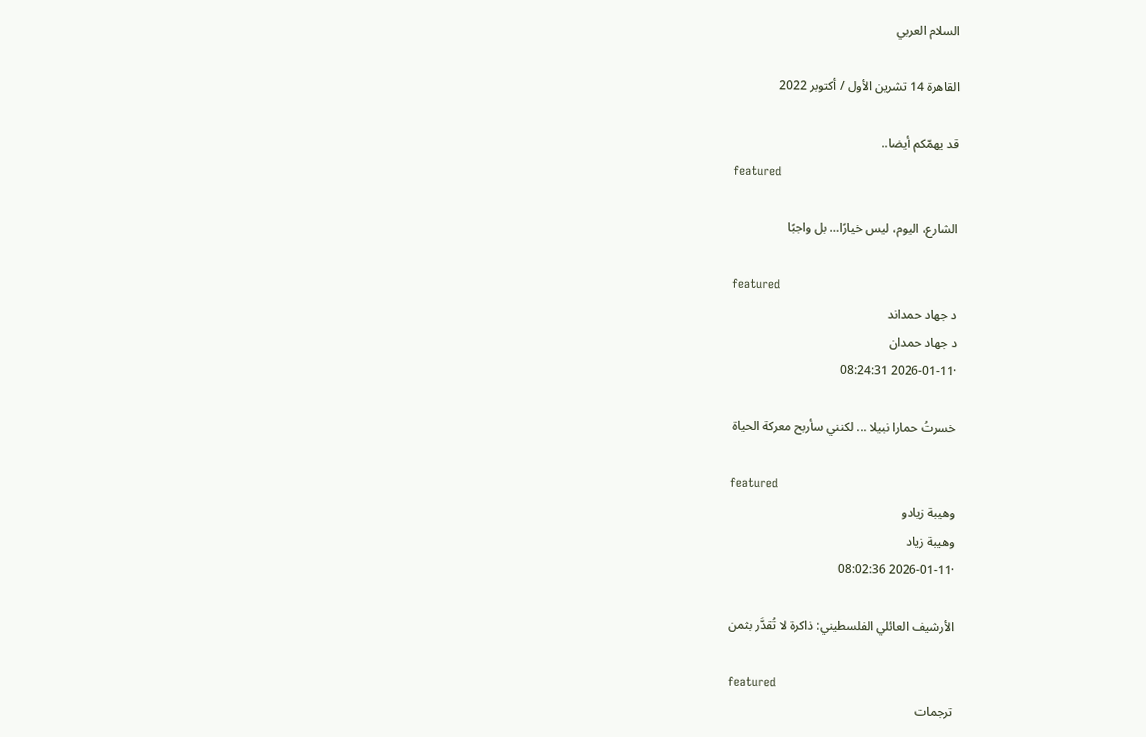السلام العربي

القاهرة 14 تشرين الأول / أكتوبر 2022

قد يهمّكم أيضا..
featured

الشارع، اليوم، ليس خيارًا… بل واجبًا

featured
د جهاد حمداند
د جهاد حمدان
·2026-01-11 08:24:31

خسرتُ حمارا نبيلا ... لكنني سأربح معركة الحياة

featured
وهيبة زيادو
وهيبة زياد
·2026-01-11 08:02:36

الأرشيف العائلي الفلسطيني: ذاكرة لا تُقدَّر بثمن

featured
ترجمات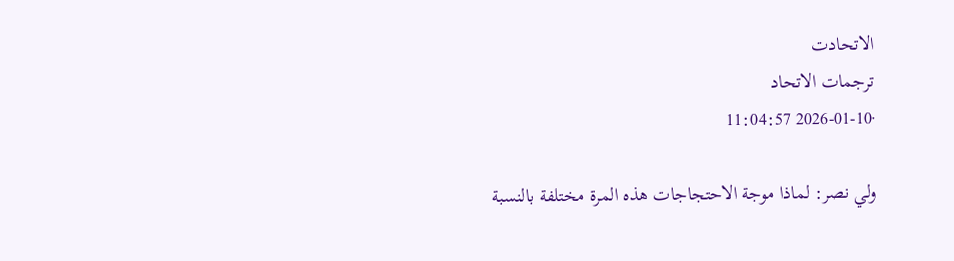الاتحادت
ترجمات الاتحاد
·2026-01-10 11:04:57

ولي نصر: لماذا موجة الاحتجاجات هذه المرة مختلفة بالنسبة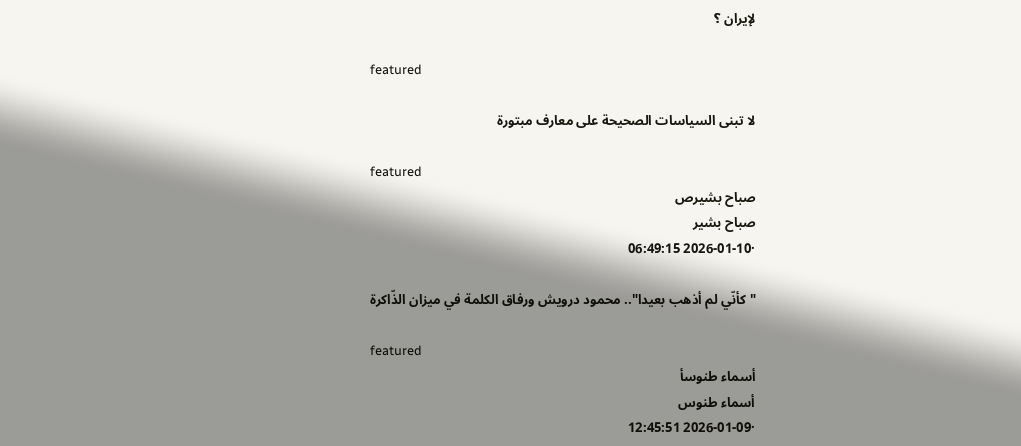لإيران ؟

featured

لا تبنى السياسات الصحيحة على معارف مبتورة

featured
صباح بشيرص
صباح بشير
·2026-01-10 06:49:15

"كأنّي لم أذهب بعيدا".. محمود درويش ورفاق الكلمة في ميزان الذّاكرة

featured
أسماء طنوسأ
أسماء طنوس
·2026-01-09 12:45:51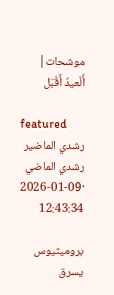موشحات| أَلْعيدُ أَقْبَل

featured
رشدي الماضير
رشدي الماضي
·2026-01-09 12:43:34

بروميثيوس يسرق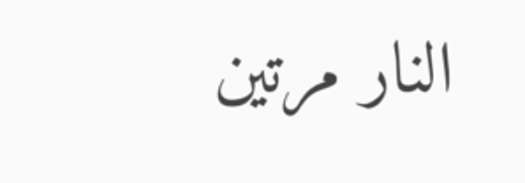النار مرتين